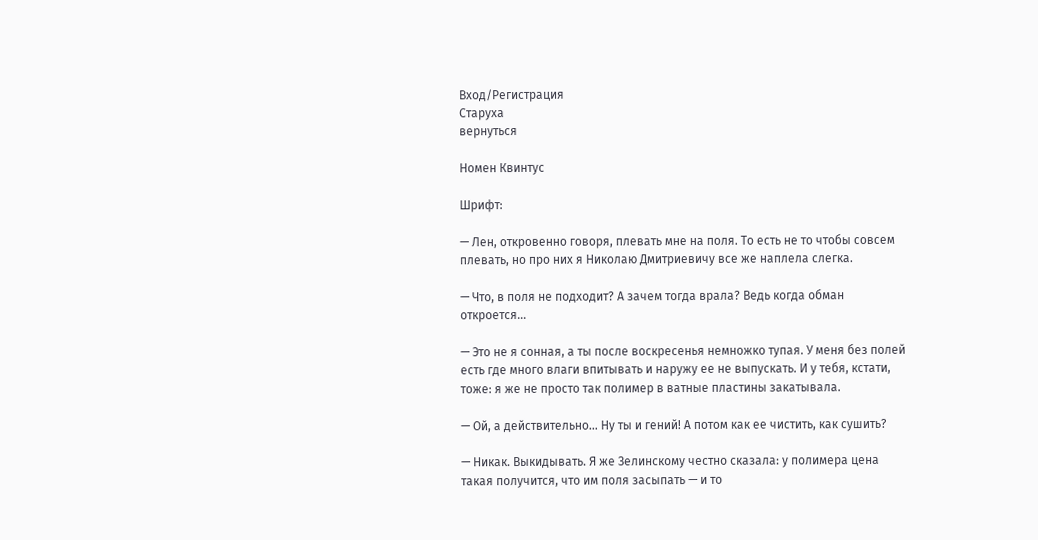Вход/Регистрация
Старуха
вернуться

Номен Квинтус

Шрифт:

— Лен, откровенно говоря, плевать мне на поля. То есть не то чтобы совсем плевать, но про них я Николаю Дмитриевичу все же наплела слегка.

— Что, в поля не подходит? А зачем тогда врала? Ведь когда обман откроется…

— Это не я сонная, а ты после воскресенья немножко тупая. У меня без полей есть где много влаги впитывать и наружу ее не выпускать. И у тебя, кстати, тоже: я же не просто так полимер в ватные пластины закатывала.

— Ой, а действительно… Ну ты и гений! А потом как ее чистить, как сушить?

— Никак. Выкидывать. Я же Зелинскому честно сказала: у полимера цена такая получится, что им поля засыпать — и то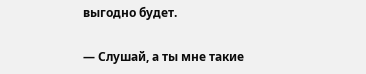выгодно будет.

— Слушай, а ты мне такие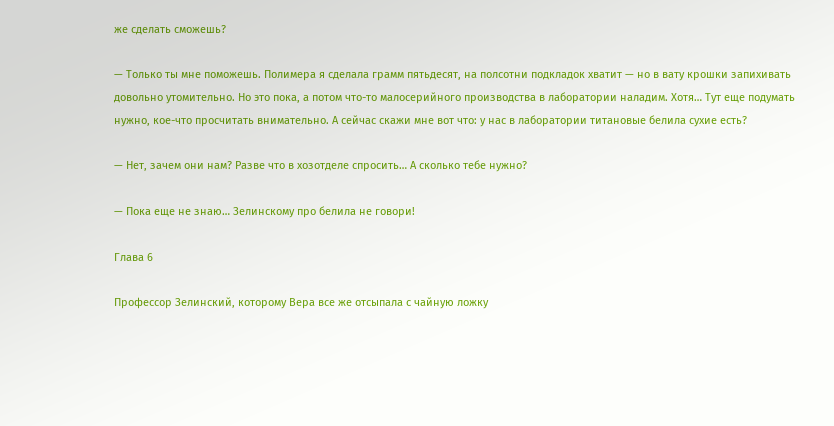же сделать сможешь?

— Только ты мне поможешь. Полимера я сделала грамм пятьдесят, на полсотни подкладок хватит — но в вату крошки запихивать довольно утомительно. Но это пока, а потом что-то малосерийного производства в лаборатории наладим. Хотя… Тут еще подумать нужно, кое-что просчитать внимательно. А сейчас скажи мне вот что: у нас в лаборатории титановые белила сухие есть?

— Нет, зачем они нам? Разве что в хозотделе спросить… А сколько тебе нужно?

— Пока еще не знаю… Зелинскому про белила не говори!

Глава 6

Профессор Зелинский, которому Вера все же отсыпала с чайную ложку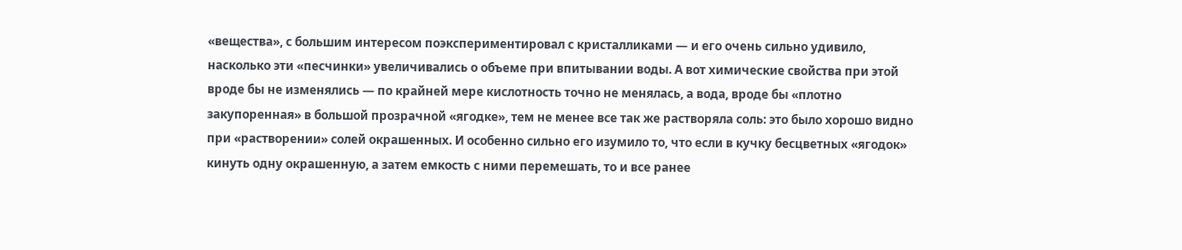«вещества», с большим интересом поэкспериментировал с кристалликами — и его очень сильно удивило, насколько эти «песчинки» увеличивались о объеме при впитывании воды. А вот химические свойства при этой вроде бы не изменялись — по крайней мере кислотность точно не менялась, а вода, вроде бы «плотно закупоренная» в большой прозрачной «ягодке», тем не менее все так же растворяла соль: это было хорошо видно при «растворении» солей окрашенных. И особенно сильно его изумило то, что если в кучку бесцветных «ягодок» кинуть одну окрашенную, а затем емкость с ними перемешать, то и все ранее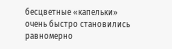бесцветные «капельки» очень быстро становились равномерно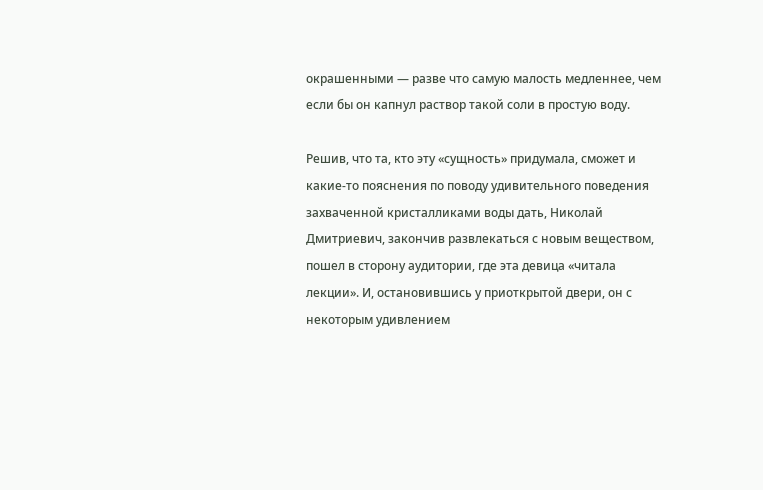окрашенными — разве что самую малость медленнее, чем если бы он капнул раствор такой соли в простую воду.

Решив, что та, кто эту «сущность» придумала, сможет и какие-то пояснения по поводу удивительного поведения захваченной кристалликами воды дать, Николай Дмитриевич, закончив развлекаться с новым веществом, пошел в сторону аудитории, где эта девица «читала лекции». И, остановившись у приоткрытой двери, он с некоторым удивлением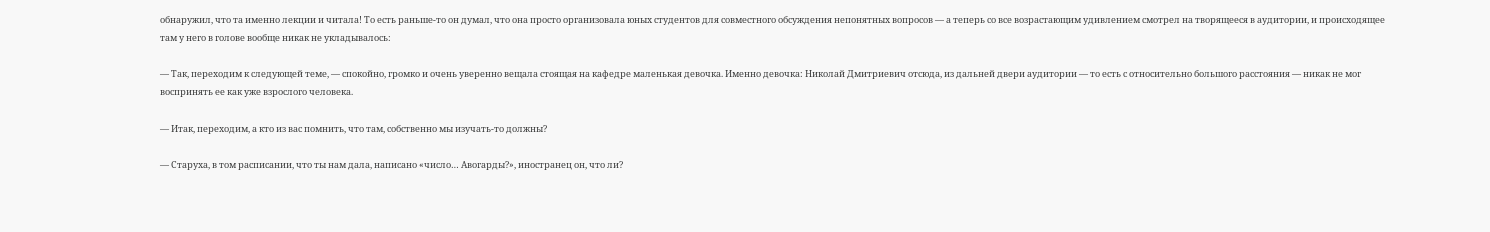обнаружил, что та именно лекции и читала! То есть раньше-то он думал, что она просто организовала юных студентов для совместного обсуждения непонятных вопросов — а теперь со все возрастающим удивлением смотрел на творящееся в аудитории, и происходящее там у него в голове вообще никак не укладывалось:

— Так, переходим к следующей теме, — спокойно, громко и очень уверенно вещала стоящая на кафедре маленькая девочка. Именно девочка: Николай Дмитриевич отсюда, из дальней двери аудитории — то есть с относительно большого расстояния — никак не мог воспринять ее как уже взрослого человека.

— Итак, переходим, а кто из вас помнить, что там, собственно мы изучать-то должны?

— Старуха, в том расписании, что ты нам дала, написано «число… Авогарды?», иностранец он, что ли?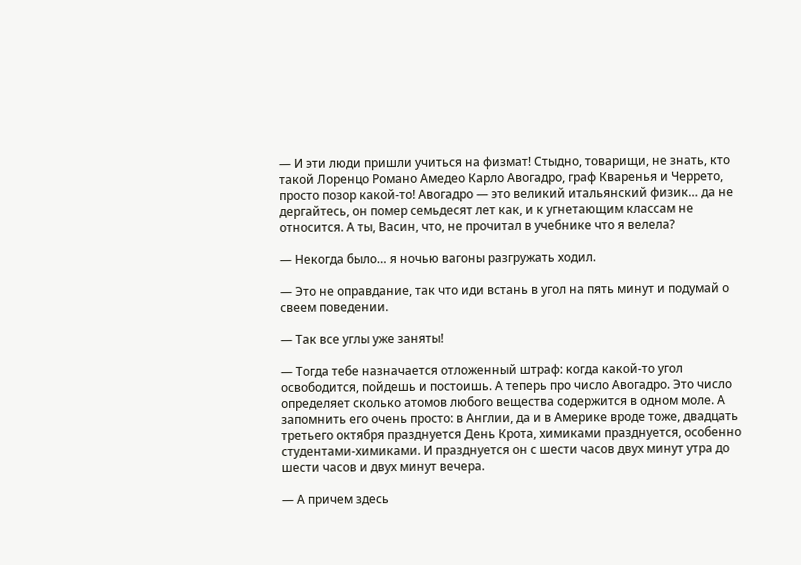— И эти люди пришли учиться на физмат! Стыдно, товарищи, не знать, кто такой Лоренцо Романо Амедео Карло Авогадро, граф Кваренья и Черрето, просто позор какой-то! Авогадро — это великий итальянский физик… да не дергайтесь, он помер семьдесят лет как, и к угнетающим классам не относится. А ты, Васин, что, не прочитал в учебнике что я велела?

— Некогда было… я ночью вагоны разгружать ходил.

— Это не оправдание, так что иди встань в угол на пять минут и подумай о свеем поведении.

— Так все углы уже заняты!

— Тогда тебе назначается отложенный штраф: когда какой-то угол освободится, пойдешь и постоишь. А теперь про число Авогадро. Это число определяет сколько атомов любого вещества содержится в одном моле. А запомнить его очень просто: в Англии, да и в Америке вроде тоже, двадцать третьего октября празднуется День Крота, химиками празднуется, особенно студентами-химиками. И празднуется он с шести часов двух минут утра до шести часов и двух минут вечера.

— А причем здесь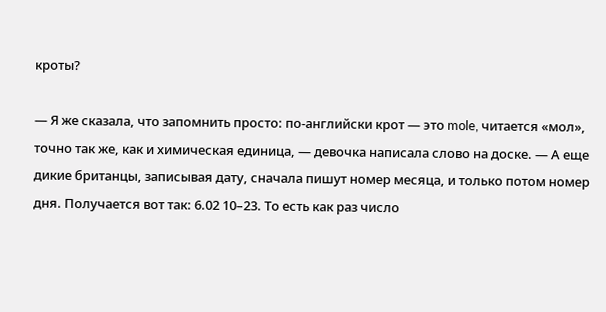кроты?

— Я же сказала, что запомнить просто: по-английски крот — это mole, читается «мол», точно так же, как и химическая единица, — девочка написала слово на доске. — А еще дикие британцы, записывая дату, сначала пишут номер месяца, и только потом номер дня. Получается вот так: 6.02 10–23. То есть как раз число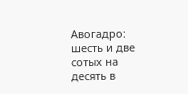Авогадро: шесть и две сотых на десять в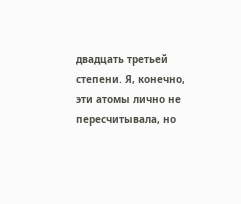двадцать третьей степени. Я, конечно, эти атомы лично не пересчитывала, но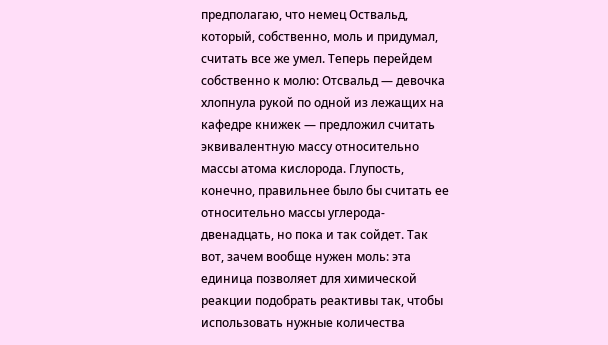предполагаю, что немец Оствальд, который, собственно, моль и придумал, считать все же умел. Теперь перейдем собственно к молю: Отсвальд — девочка хлопнула рукой по одной из лежащих на кафедре книжек — предложил считать эквивалентную массу относительно массы атома кислорода. Глупость, конечно, правильнее было бы считать ее относительно массы углерода-двенадцать, но пока и так сойдет. Так вот, зачем вообще нужен моль: эта единица позволяет для химической реакции подобрать реактивы так, чтобы использовать нужные количества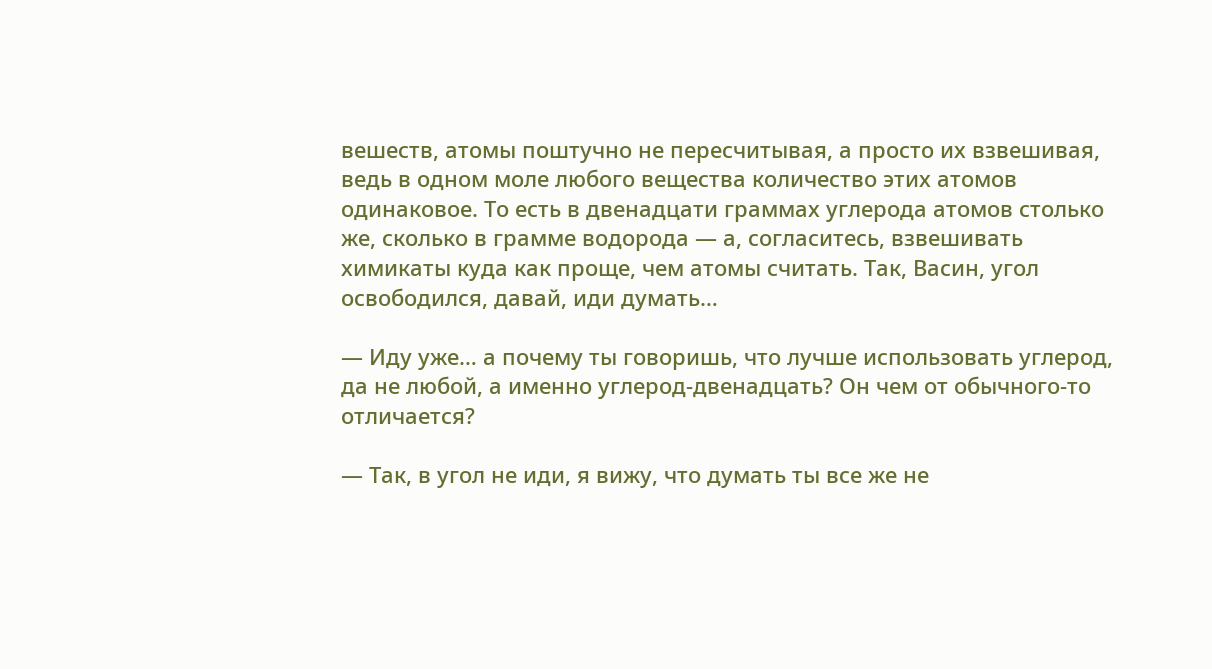вешеств, атомы поштучно не пересчитывая, а просто их взвешивая, ведь в одном моле любого вещества количество этих атомов одинаковое. То есть в двенадцати граммах углерода атомов столько же, сколько в грамме водорода — а, согласитесь, взвешивать химикаты куда как проще, чем атомы считать. Так, Васин, угол освободился, давай, иди думать…

— Иду уже… а почему ты говоришь, что лучше использовать углерод, да не любой, а именно углерод-двенадцать? Он чем от обычного-то отличается?

— Так, в угол не иди, я вижу, что думать ты все же не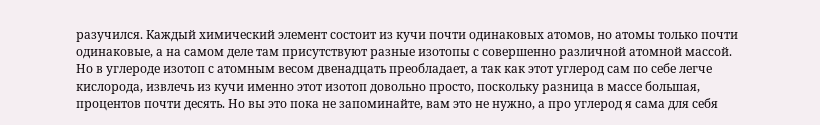разучился. Каждый химический элемент состоит из кучи почти одинаковых атомов, но атомы только почти одинаковые, а на самом деле там присутствуют разные изотопы с совершенно различной атомной массой. Но в углероде изотоп с атомным весом двенадцать преобладает, а так как этот углерод сам по себе легче кислорода, извлечь из кучи именно этот изотоп довольно просто, поскольку разница в массе большая, процентов почти десять. Но вы это пока не запоминайте, вам это не нужно, а про углерод я сама для себя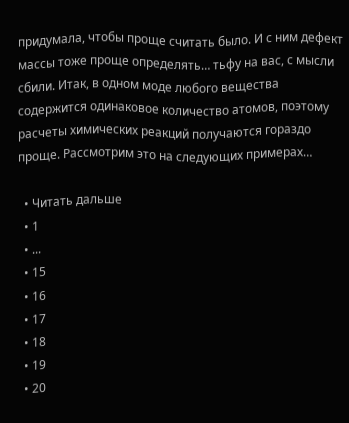придумала, чтобы проще считать было. И с ним дефект массы тоже проще определять… тьфу на вас, с мысли сбили. Итак, в одном моде любого вещества содержится одинаковое количество атомов, поэтому расчеты химических реакций получаются гораздо проще. Рассмотрим это на следующих примерах…

  • Читать дальше
  • 1
  • ...
  • 15
  • 16
  • 17
  • 18
  • 19
  • 20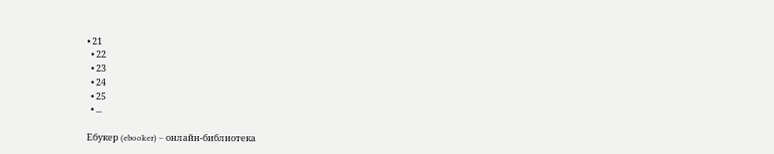• 21
  • 22
  • 23
  • 24
  • 25
  • ...

Ебукер (ebooker) – онлайн-библиотека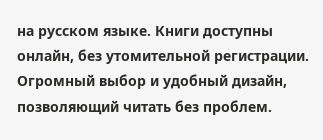на русском языке. Книги доступны онлайн, без утомительной регистрации. Огромный выбор и удобный дизайн, позволяющий читать без проблем.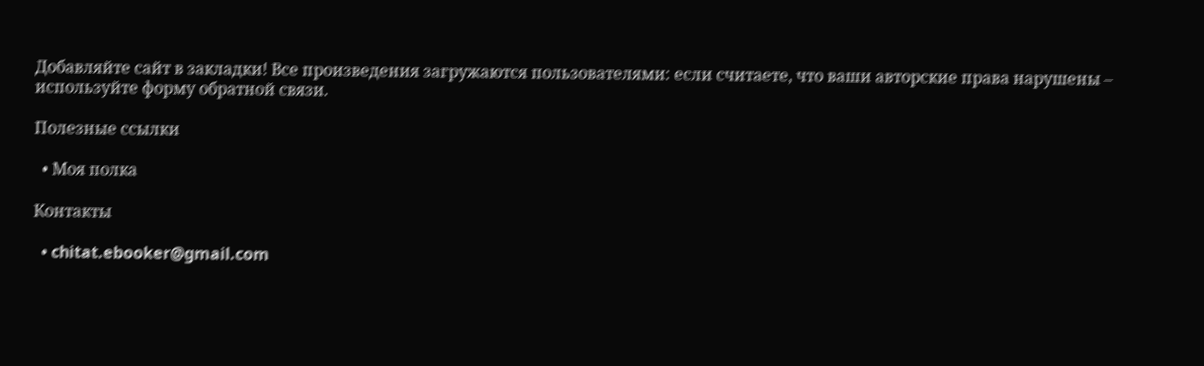Добавляйте сайт в закладки! Все произведения загружаются пользователями: если считаете, что ваши авторские права нарушены – используйте форму обратной связи.

Полезные ссылки

  • Моя полка

Контакты

  • chitat.ebooker@gmail.com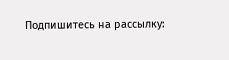Подпишитесь на рассылку: